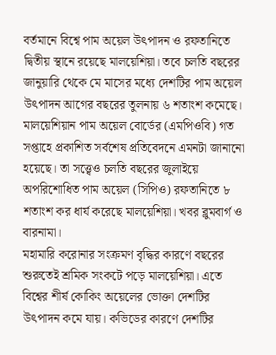বর্তমানে বিশ্বে পাম অয়েল উৎপাদন ও রফতানিতে দ্বিতীয় স্থানে রয়েছে মালয়েশিয়া। তবে চলতি বছরের জানুয়ারি থেকে মে মাসের মধ্যে দেশটির পাম অয়েল উৎপাদন আগের বছরের তুলনায় ৬ শতাংশ কমেছে। মালয়েশিয়ান পাম অয়েল বোর্ডের (এমপিওবি) গত সপ্তাহে প্রকাশিত সর্বশেষ প্রতিবেদনে এমনটা জানানো হয়েছে। তা সত্ত্বেও চলতি বছরের জুলাইয়ে অপরিশোধিত পাম অয়েল (সিপিও) রফতানিতে ৮ শতাংশ কর ধার্য করেছে মালয়েশিয়া। খবর ব্লুমবার্গ ও বারনামা।
মহামারি করোনার সংক্রমণ বৃদ্ধির কারণে বছরের শুরুতেই শ্রমিক সংকটে পড়ে মালয়েশিয়া। এতে বিশ্বের শীর্ষ কোকিং অয়েলের ভোক্তা দেশটির উৎপাদন কমে যায়। কভিডের কারণে দেশটির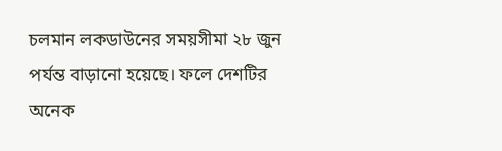চলমান লকডাউনের সময়সীমা ২৮ জুন পর্যন্ত বাড়ানো হয়েছে। ফলে দেশটির অনেক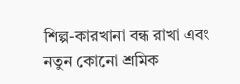শিল্প-কারখানা বন্ধ রাখা এবং নতুন কোনো শ্রমিক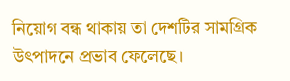নিয়োগ বন্ধ থাকায় তা দেশটির সামগ্রিক উৎপাদনে প্রভাব ফেলেছে।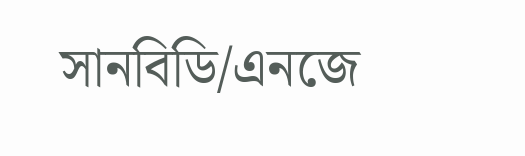সানবিডি/এনজে